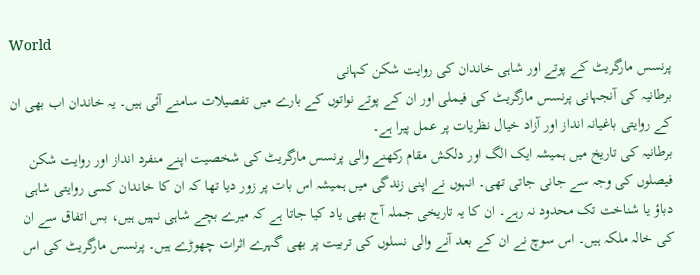World
پرنسس مارگریٹ کے پوتے اور شاہی خاندان کی روایت شکن کہانی
برطانیہ کی آنجہانی پرنسس مارگریٹ کی فیملی اور ان کے پوتے نواتوں کے بارے میں تفصیلات سامنے آئی ہیں۔ یہ خاندان اب بھی ان کے روایتی باغیانہ انداز اور آزاد خیال نظریات پر عمل پیرا ہے۔
برطانیہ کی تاریخ میں ہمیشہ ایک الگ اور دلکش مقام رکھنے والی پرنسس مارگریٹ کی شخصیت اپنے منفرد انداز اور روایت شکن فیصلوں کی وجہ سے جانی جاتی تھی۔ انہوں نے اپنی زندگی میں ہمیشہ اس بات پر زور دیا تھا کہ ان کا خاندان کسی روایتی شاہی دباؤ یا شناخت تک محدود نہ رہے۔ ان کا یہ تاریخی جملہ آج بھی یاد کیا جاتا ہے کہ میرے بچے شاہی نہیں ہیں، بس اتفاق سے ان کی خالہ ملکہ ہیں۔ اس سوچ نے ان کے بعد آنے والی نسلوں کی تربیت پر بھی گہرے اثرات چھوڑے ہیں۔ پرنسس مارگریٹ کی اس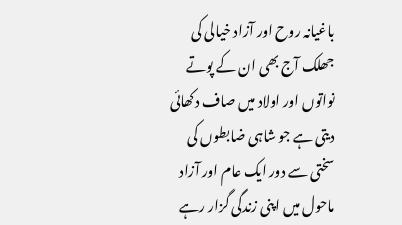باغیانہ روح اور آزاد خیالی کی جھلک آج بھی ان کے پوتے نواتوں اور اولاد میں صاف دکھائی دیتی ہے جو شاہی ضابطوں کی سختی سے دور ایک عام اور آزاد ماحول میں اپنی زندگی گزار رہے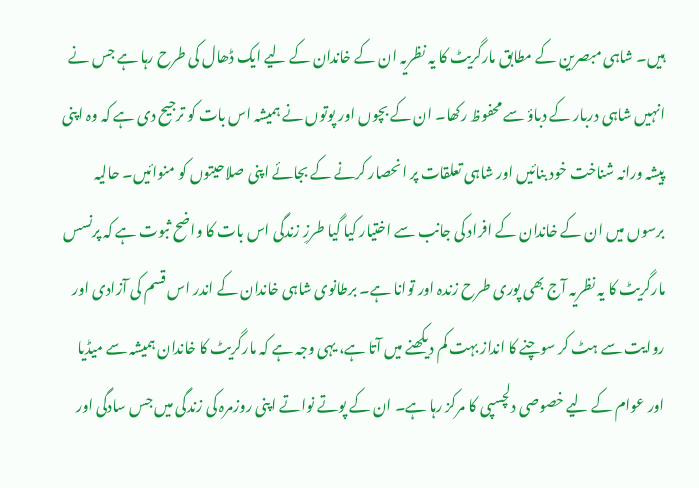ہیں۔ شاہی مبصرین کے مطابق مارگریٹ کا یہ نظریہ ان کے خاندان کے لیے ایک ڈھال کی طرح رہا ہے جس نے انہیں شاہی دربار کے دباؤ سے محفوظ رکھا۔ ان کے بچوں اور پوتوں نے ہمیشہ اس بات کو ترجیح دی ہے کہ وہ اپنی پیشہ ورانہ شناخت خود بنائیں اور شاہی تعلقات پر انحصار کرنے کے بجائے اپنی صلاحیتوں کو منوائیں۔ حالیہ برسوں میں ان کے خاندان کے افراد کی جانب سے اختیار کیا گیا طرزِ زندگی اس بات کا واضح ثبوت ہے کہ پرنسس مارگریٹ کا یہ نظریہ آج بھی پوری طرح زندہ اور توانا ہے۔ برطانوی شاہی خاندان کے اندر اس قسم کی آزادی اور روایت سے ہٹ کر سوچنے کا انداز بہت کم دیکھنے میں آتا ہے، یہی وجہ ہے کہ مارگریٹ کا خاندان ہمیشہ سے میڈیا اور عوام کے لیے خصوصی دلچسپی کا مرکز رہا ہے۔ ان کے پوتے نواتے اپنی روزمرہ کی زندگی میں جس سادگی اور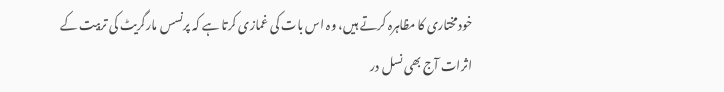خودمختاری کا مظاہرہ کرتے ہیں، وہ اس بات کی غمازی کرتا ہے کہ پرنسس مارگریٹ کی تربیت کے اثرات آج بھی نسل در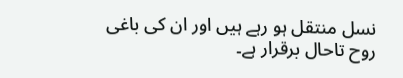نسل منتقل ہو رہے ہیں اور ان کی باغی روح تاحال برقرار ہے۔